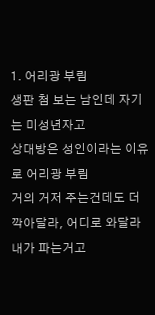1. 어리광 부림
생판 첨 보는 남인데 자기는 미성년자고
상대방은 성인이라는 이유로 어리광 부림
거의 거저 주는건데도 더 깍아달라, 어디로 와달라
내가 파는거고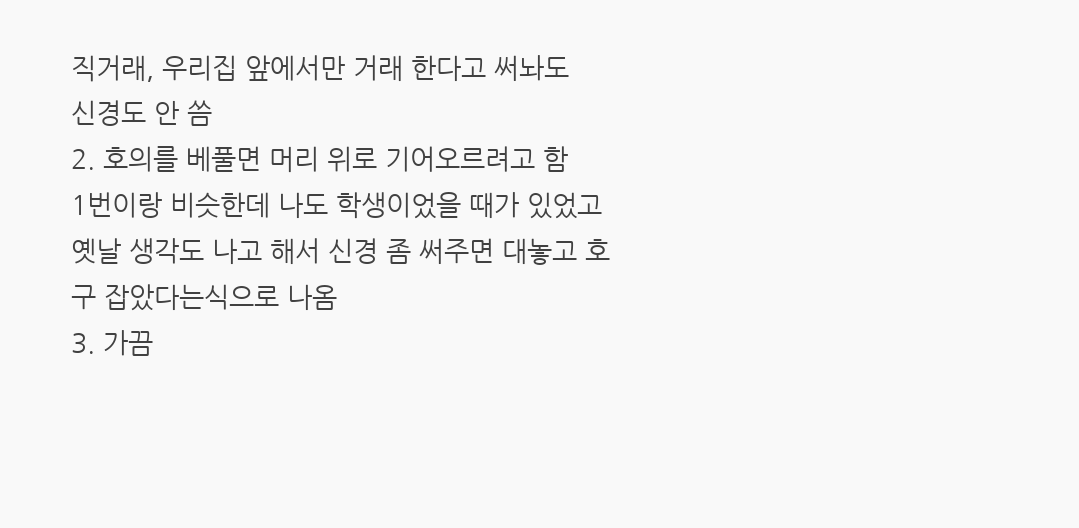직거래, 우리집 앞에서만 거래 한다고 써놔도
신경도 안 씀
2. 호의를 베풀면 머리 위로 기어오르려고 함
1번이랑 비슷한데 나도 학생이었을 때가 있었고
옛날 생각도 나고 해서 신경 좀 써주면 대놓고 호구 잡았다는식으로 나옴
3. 가끔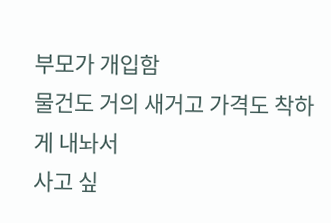부모가 개입함
물건도 거의 새거고 가격도 착하게 내놔서
사고 싶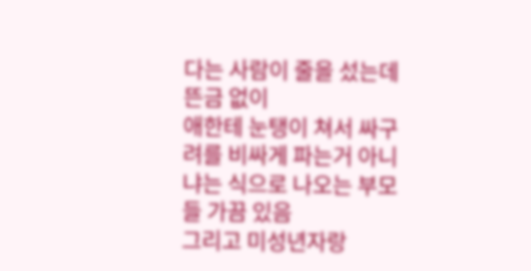다는 사람이 줄을 섰는데 뜬금 없이
애한테 눈탱이 쳐서 싸구려를 비싸게 파는거 아니냐는 식으로 나오는 부모들 가끔 있음
그리고 미성년자랑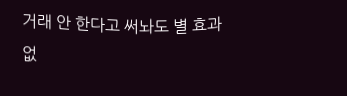거래 안 한다고 써놔도 별 효과 없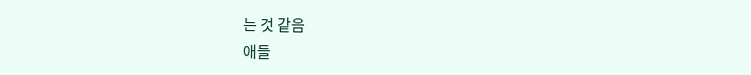는 것 같음
애들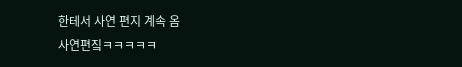한테서 사연 편지 계속 옴
사연편짘ㅋㅋㅋㅋㅋ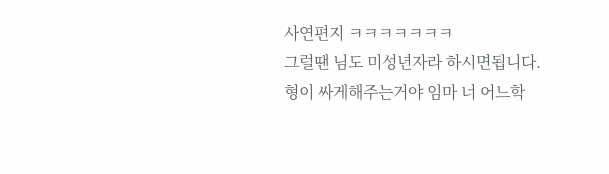사연편지 ㅋㅋㅋㅋㅋㅋㅋ
그럴땐 님도 미성년자라 하시면됩니다. 형이 싸게해주는거야 임마 너 어느학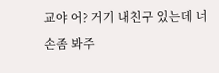교야 어? 거기 내친구 있는데 너 손좀 봐주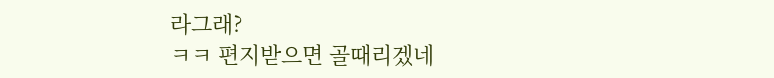라그래?
ㅋㅋ 편지받으면 골때리겠네